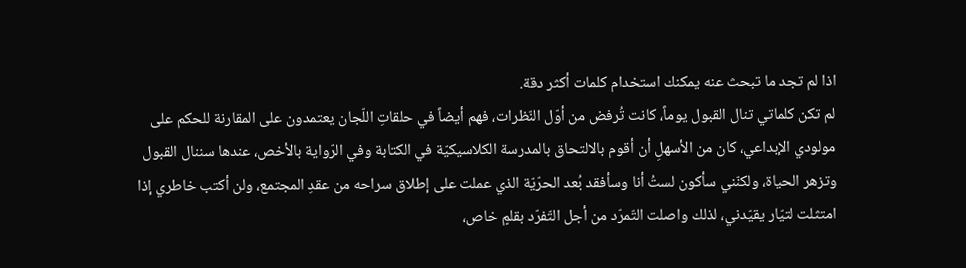اذا لم تجد ما تبحث عنه يمكنك استخدام كلمات أكثر دقة.
لم تكن كلماتي تنال القبول يوماً، كانت تُرفض من أوّل النّظرات، فهم أيضاً في حلقاتِ اللّجان يعتمدون على المقارنة للحكم على مولودي الإبداعي، كان من الأسهلِ أن أقوم بالالتحاق بالمدرسة الكلاسيكيّة في الكتابة وفي الرّواية بالأخص، عندها سننال القبول وتزهر الحياة، ولكنّني سأكون لستُ أنا وسأفقد بُعد الحرّيّة الذي عملت على إطلاق سراحه من عقدِ المجتمع، ولن أكتب خاطري إذا امتثلت لتيّار يقيّدني، لذلك واصلت التّمرّد من أجل التّفرّد بقلمٍ خاص،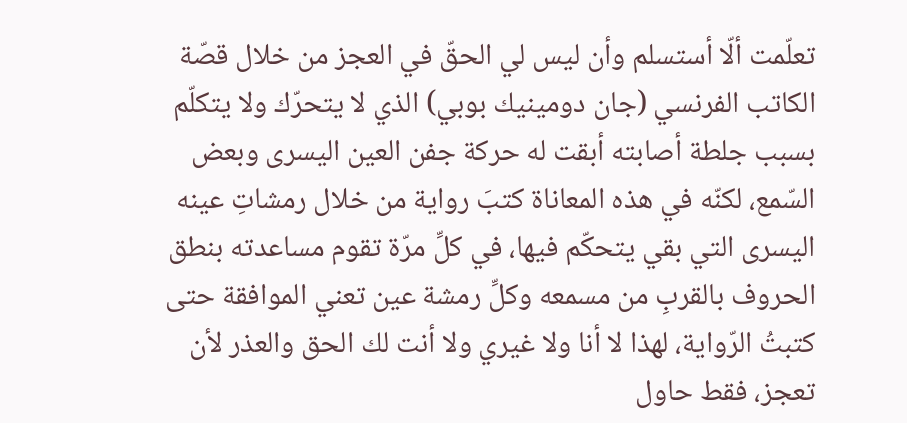تعلّمت ألّا أستسلم وأن ليس لي الحقّ في العجز من خلال قصّة الكاتب الفرنسي (جان دومينيك بوبي) الذي لا يتحرّك ولا يتكلّم بسبب جلطة أصابته أبقت له حركة جفن العين اليسرى وبعض السّمع، لكنّه في هذه المعاناة كتبَ رواية من خلال رمشاتِ عينه اليسرى التي بقي يتحكّم فيها، في كلِّ مرّة تقوم مساعدته بنطق الحروف بالقربِ من مسمعه وكلِّ رمشة عين تعني الموافقة حتى كتبتُ الرّواية، لهذا لا أنا ولا غيري ولا أنت لك الحق والعذر لأن تعجز، فقط حاول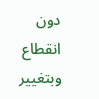دون انقطاع وبتغيير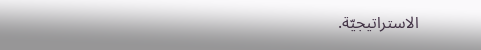الاستراتيجيّة.